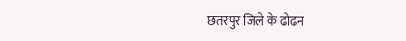छतरपुर जिले के ढोढन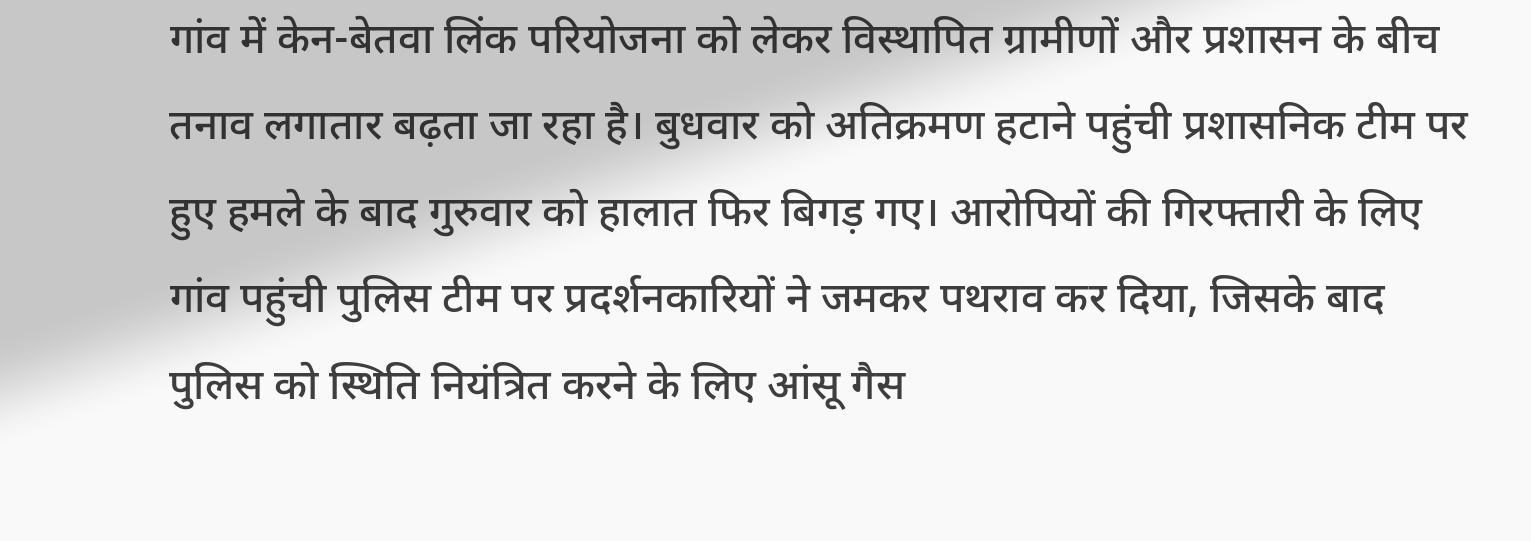गांव में केन-बेतवा लिंक परियोजना को लेकर विस्थापित ग्रामीणों और प्रशासन के बीच तनाव लगातार बढ़ता जा रहा है। बुधवार को अतिक्रमण हटाने पहुंची प्रशासनिक टीम पर हुए हमले के बाद गुरुवार को हालात फिर बिगड़ गए। आरोपियों की गिरफ्तारी के लिए गांव पहुंची पुलिस टीम पर प्रदर्शनकारियों ने जमकर पथराव कर दिया, जिसके बाद पुलिस को स्थिति नियंत्रित करने के लिए आंसू गैस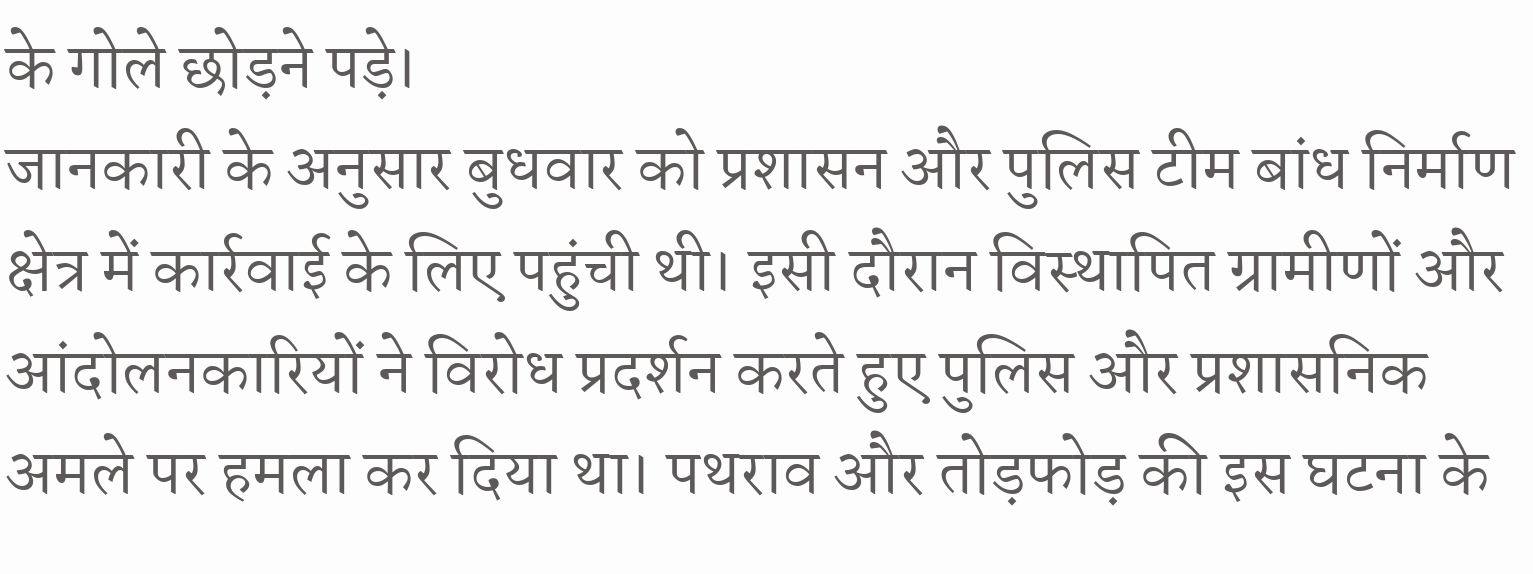के गोले छोड़ने पड़े।
जानकारी के अनुसार बुधवार को प्रशासन और पुलिस टीम बांध निर्माण क्षेत्र में कार्रवाई के लिए पहुंची थी। इसी दौरान विस्थापित ग्रामीणों और आंदोलनकारियों ने विरोध प्रदर्शन करते हुए पुलिस और प्रशासनिक अमले पर हमला कर दिया था। पथराव और तोड़फोड़ की इस घटना के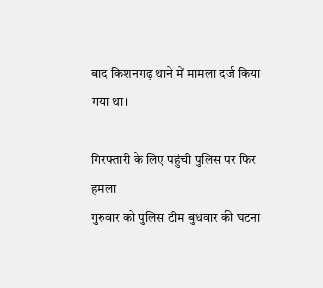बाद किशनगढ़ थाने में मामला दर्ज किया गया था।

गिरफ्तारी के लिए पहुंची पुलिस पर फिर हमला
गुरुवार को पुलिस टीम बुधवार की घटना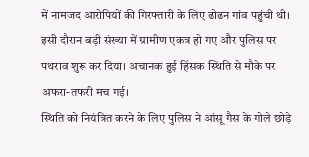में नामजद आरोपियों की गिरफ्तारी के लिए ढोढन गांव पहुंची थी। इसी दौरान बड़ी संख्या में ग्रामीण एकत्र हो गए और पुलिस पर पथराव शुरू कर दिया। अचानक हुई हिंसक स्थिति से मौके पर अफरा-तफरी मच गई।
स्थिति को नियंत्रित करने के लिए पुलिस ने आंसू गैस के गोले छोड़े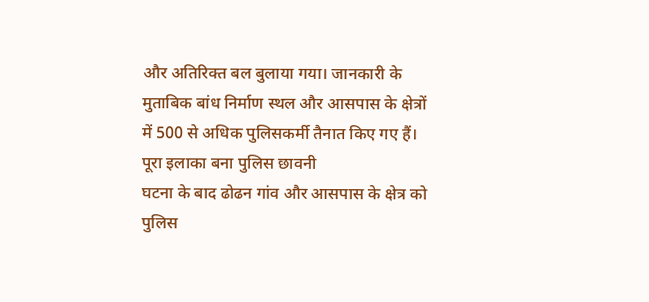और अतिरिक्त बल बुलाया गया। जानकारी के मुताबिक बांध निर्माण स्थल और आसपास के क्षेत्रों में 500 से अधिक पुलिसकर्मी तैनात किए गए हैं।
पूरा इलाका बना पुलिस छावनी
घटना के बाद ढोढन गांव और आसपास के क्षेत्र को पुलिस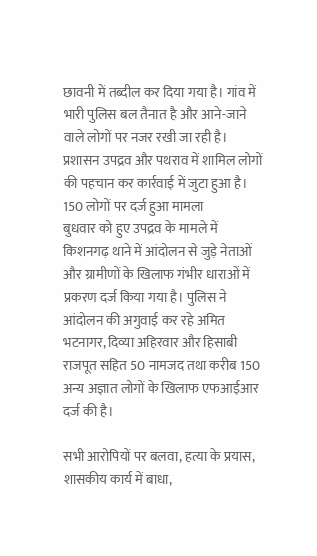छावनी में तब्दील कर दिया गया है। गांव में भारी पुलिस बल तैनात है और आने-जाने वाले लोगों पर नजर रखी जा रही है। प्रशासन उपद्रव और पथराव में शामिल लोगों की पहचान कर कार्रवाई में जुटा हुआ है।
150 लोगों पर दर्ज हुआ मामला
बुधवार को हुए उपद्रव के मामले में किशनगढ़ थाने में आंदोलन से जुड़े नेताओं और ग्रामीणों के खिलाफ गंभीर धाराओं में प्रकरण दर्ज किया गया है। पुलिस ने आंदोलन की अगुवाई कर रहे अमित भटनागर, दिव्या अहिरवार और हिसाबी राजपूत सहित 50 नामजद तथा करीब 150 अन्य अज्ञात लोगों के खिलाफ एफआईआर दर्ज की है।

सभी आरोपियों पर बलवा, हत्या के प्रयास, शासकीय कार्य में बाधा,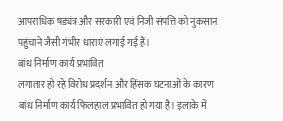आपराधिक षड्यंत्र और सरकारी एवं निजी संपत्ति को नुकसान पहुंचाने जैसी गंभीर धाराएं लगाई गई हैं।
बांध निर्माण कार्य प्रभावित
लगातार हो रहे विरोध प्रदर्शन और हिंसक घटनाओं के कारण बांध निर्माण कार्य फिलहाल प्रभावित हो गया है। इलाके में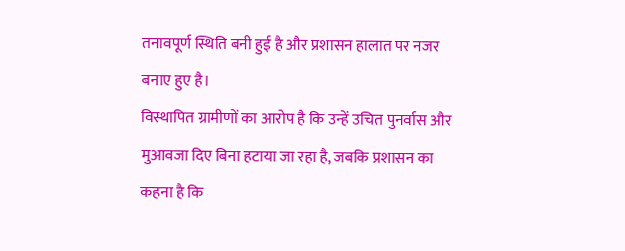तनावपूर्ण स्थिति बनी हुई है और प्रशासन हालात पर नजर बनाए हुए है।
विस्थापित ग्रामीणों का आरोप है कि उन्हें उचित पुनर्वास और मुआवजा दिए बिना हटाया जा रहा है, जबकि प्रशासन का कहना है कि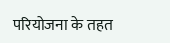परियोजना के तहत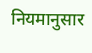नियमानुसार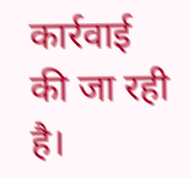कार्रवाई की जा रही है।